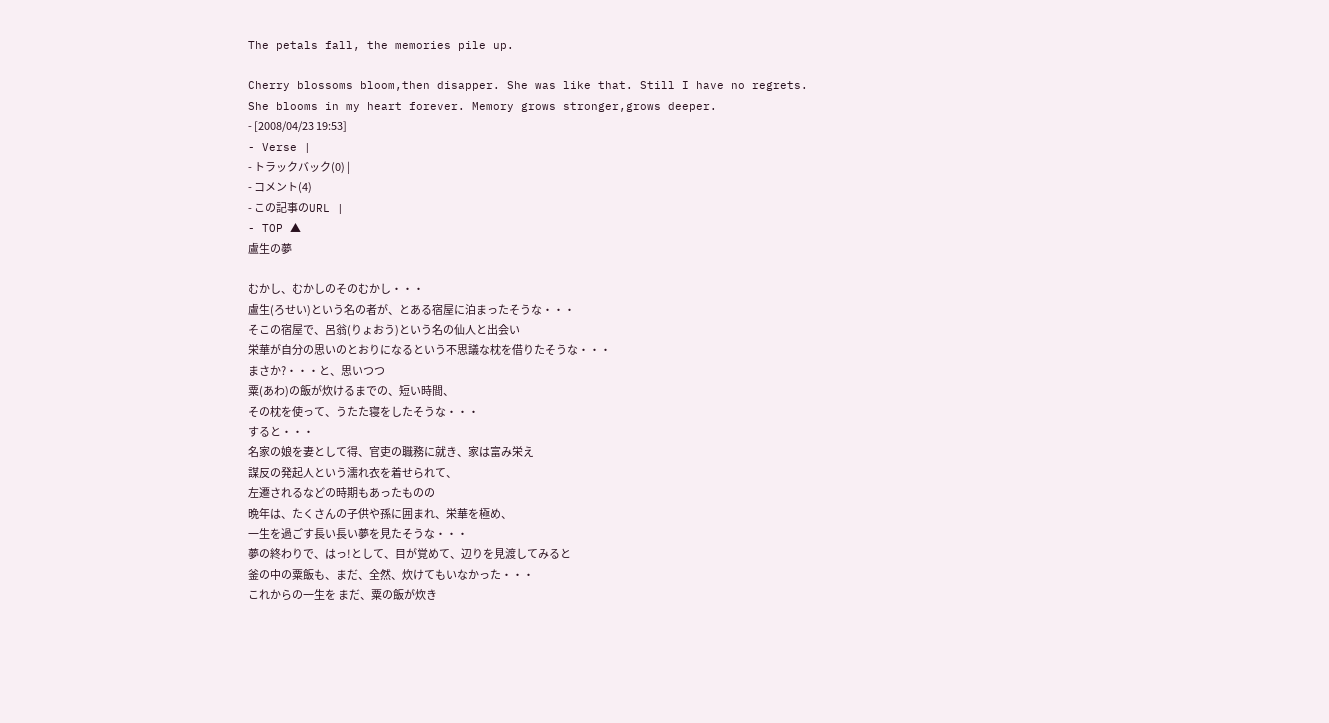The petals fall, the memories pile up.

Cherry blossoms bloom,then disapper. She was like that. Still I have no regrets.
She blooms in my heart forever. Memory grows stronger,grows deeper.
- [2008/04/23 19:53]
- Verse |
- トラックバック(0) |
- コメント(4)
- この記事のURL |
- TOP ▲
盧生の夢

むかし、むかしのそのむかし・・・
盧生(ろせい)という名の者が、とある宿屋に泊まったそうな・・・
そこの宿屋で、呂翁(りょおう)という名の仙人と出会い
栄華が自分の思いのとおりになるという不思議な枕を借りたそうな・・・
まさか?・・・と、思いつつ
粟(あわ)の飯が炊けるまでの、短い時間、
その枕を使って、うたた寝をしたそうな・・・
すると・・・
名家の娘を妻として得、官吏の職務に就き、家は富み栄え
謀反の発起人という濡れ衣を着せられて、
左遷されるなどの時期もあったものの
晩年は、たくさんの子供や孫に囲まれ、栄華を極め、
一生を過ごす長い長い夢を見たそうな・・・
夢の終わりで、はっ!として、目が覚めて、辺りを見渡してみると
釜の中の粟飯も、まだ、全然、炊けてもいなかった・・・
これからの一生を まだ、粟の飯が炊き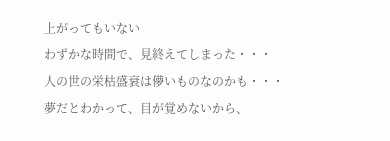上がってもいない
わずかな時間で、見終えてしまった・・・
人の世の栄枯盛衰は儚いものなのかも・・・
夢だとわかって、目が覚めないから、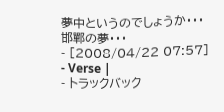夢中というのでしょうか・・・
邯鄲の夢・・・
- [2008/04/22 07:57]
- Verse |
- トラックバック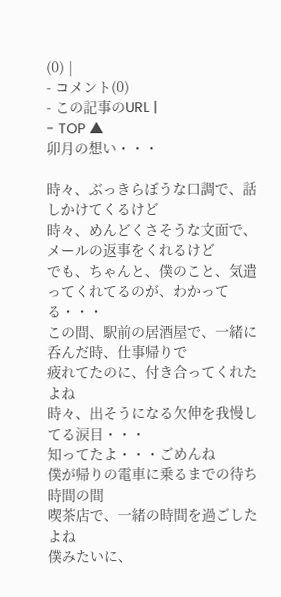(0) |
- コメント(0)
- この記事のURL |
- TOP ▲
卯月の想い・・・

時々、ぶっきらぼうな口調で、話しかけてくるけど
時々、めんどくさそうな文面で、メールの返事をくれるけど
でも、ちゃんと、僕のこと、気遣ってくれてるのが、わかってる・・・
この間、駅前の居酒屋で、一緒に呑んだ時、仕事帰りで
疲れてたのに、付き合ってくれたよね
時々、出そうになる欠伸を我慢してる涙目・・・
知ってたよ・・・ごめんね
僕が帰りの電車に乗るまでの待ち時間の間
喫茶店で、一緒の時間を過ごしたよね
僕みたいに、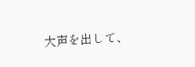大声を出して、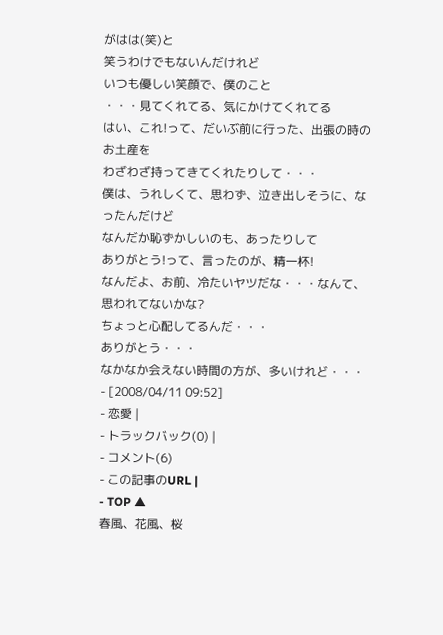がはは(笑)と
笑うわけでもないんだけれど
いつも優しい笑顔で、僕のこと
・・・見てくれてる、気にかけてくれてる
はい、これ!って、だいぶ前に行った、出張の時のお土産を
わざわざ持ってきてくれたりして・・・
僕は、うれしくて、思わず、泣き出しそうに、なったんだけど
なんだか恥ずかしいのも、あったりして
ありがとう!って、言ったのが、精一杯!
なんだよ、お前、冷たいヤツだな・・・なんて、思われてないかな?
ちょっと心配してるんだ・・・
ありがとう・・・
なかなか会えない時間の方が、多いけれど・・・
- [2008/04/11 09:52]
- 恋愛 |
- トラックバック(0) |
- コメント(6)
- この記事のURL |
- TOP ▲
春風、花風、桜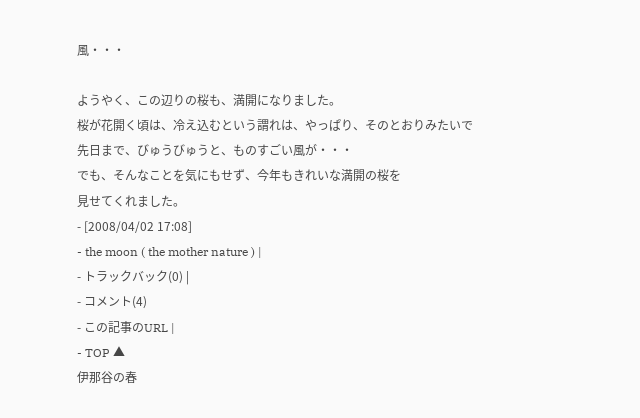風・・・

ようやく、この辺りの桜も、満開になりました。
桜が花開く頃は、冷え込むという謂れは、やっぱり、そのとおりみたいで
先日まで、びゅうびゅうと、ものすごい風が・・・
でも、そんなことを気にもせず、今年もきれいな満開の桜を
見せてくれました。
- [2008/04/02 17:08]
- the moon ( the mother nature ) |
- トラックバック(0) |
- コメント(4)
- この記事のURL |
- TOP ▲
伊那谷の春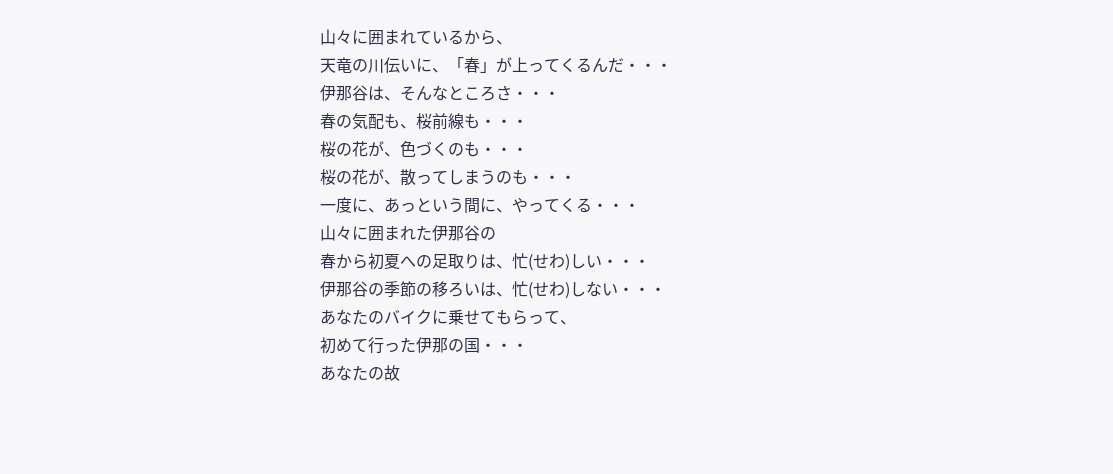山々に囲まれているから、
天竜の川伝いに、「春」が上ってくるんだ・・・
伊那谷は、そんなところさ・・・
春の気配も、桜前線も・・・
桜の花が、色づくのも・・・
桜の花が、散ってしまうのも・・・
一度に、あっという間に、やってくる・・・
山々に囲まれた伊那谷の
春から初夏への足取りは、忙(せわ)しい・・・
伊那谷の季節の移ろいは、忙(せわ)しない・・・
あなたのバイクに乗せてもらって、
初めて行った伊那の国・・・
あなたの故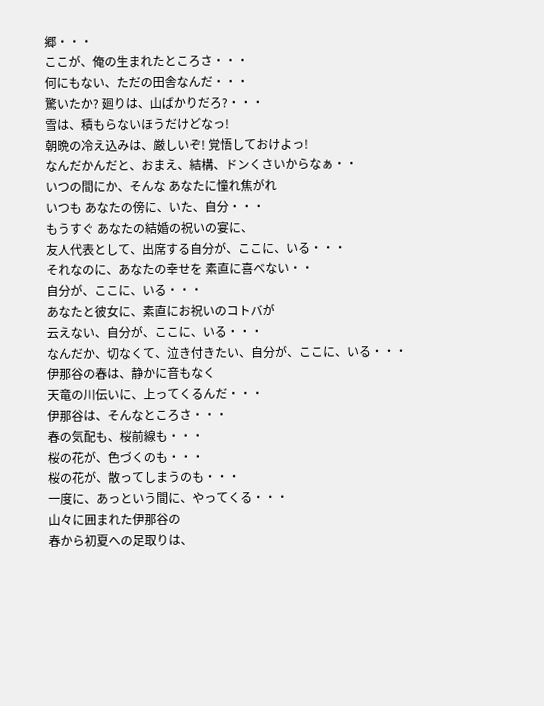郷・・・
ここが、俺の生まれたところさ・・・
何にもない、ただの田舎なんだ・・・
驚いたか? 廻りは、山ばかりだろ?・・・
雪は、積もらないほうだけどなっ!
朝晩の冷え込みは、厳しいぞ! 覚悟しておけよっ!
なんだかんだと、おまえ、結構、ドンくさいからなぁ・・
いつの間にか、そんな あなたに憧れ焦がれ
いつも あなたの傍に、いた、自分・・・
もうすぐ あなたの結婚の祝いの宴に、
友人代表として、出席する自分が、ここに、いる・・・
それなのに、あなたの幸せを 素直に喜べない・・
自分が、ここに、いる・・・
あなたと彼女に、素直にお祝いのコトバが
云えない、自分が、ここに、いる・・・
なんだか、切なくて、泣き付きたい、自分が、ここに、いる・・・
伊那谷の春は、静かに音もなく
天竜の川伝いに、上ってくるんだ・・・
伊那谷は、そんなところさ・・・
春の気配も、桜前線も・・・
桜の花が、色づくのも・・・
桜の花が、散ってしまうのも・・・
一度に、あっという間に、やってくる・・・
山々に囲まれた伊那谷の
春から初夏への足取りは、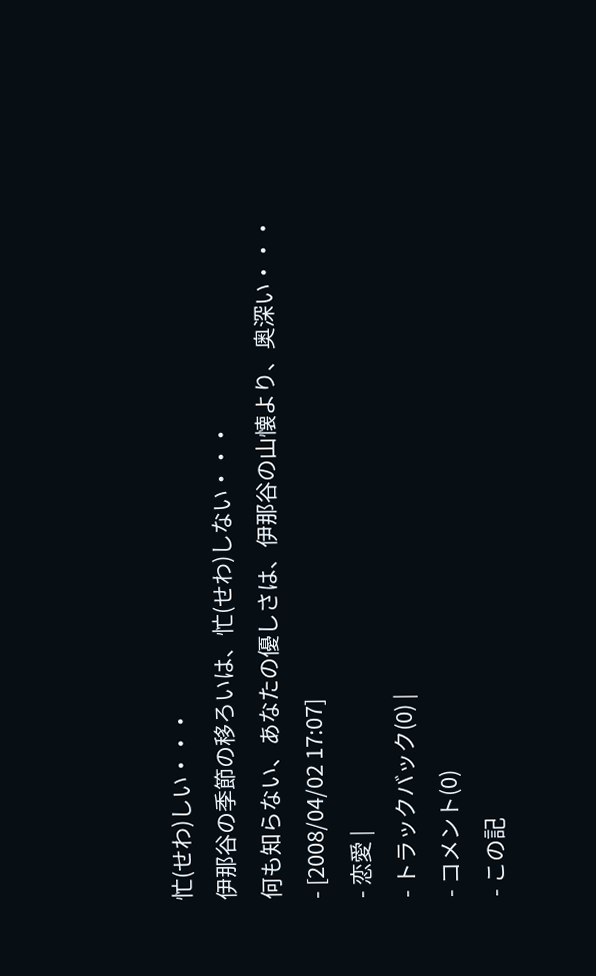忙(せわ)しい・・・
伊那谷の季節の移ろいは、忙(せわ)しない・・・
何も知らない、あなたの優しさは、伊那谷の山懐より、奥深い・・・
- [2008/04/02 17:07]
- 恋愛 |
- トラックバック(0) |
- コメント(0)
- この記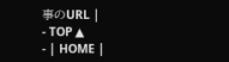事のURL |
- TOP ▲
- | HOME |